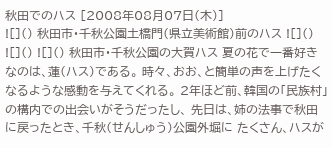秋田でのハス [2008年08月07日(木)]
![]() 秋田市・千秋公園土橋門(県立美術館)前のハス ![]() ![]() ![]() 秋田市・千秋公園の大賀ハス 夏の花で一番好きなのは、蓮(ハス)である。 時々、おお、と簡単の声を上げたくなるような感動を与えてくれる。 2年ほど前、韓国の「民族村」の構内での出会いがそうだったし、 先日は、姉の法事で秋田に戻ったとき、千秋(せんしゅう)公園外堀に たくさん、ハスが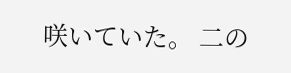咲いていた。 二の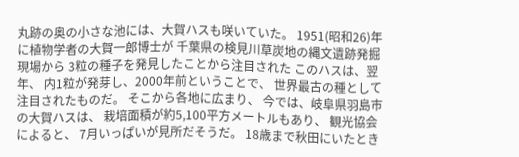丸跡の奥の小さな池には、大賀ハスも咲いていた。 1951(昭和26)年に植物学者の大賀一郎博士が 千葉県の検見川草炭地の縄文遺跡発掘現場から 3粒の種子を発見したことから注目された このハスは、翌年、 内1粒が発芽し、2000年前ということで、 世界最古の種として注目されたものだ。 そこから各地に広まり、 今では、岐阜県羽島市の大賀ハスは、 栽培面積が約5,100平方メートルもあり、 観光協会によると、 7月いっぱいが見所だそうだ。 18歳まで秋田にいたとき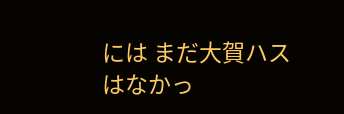には まだ大賀ハスはなかっ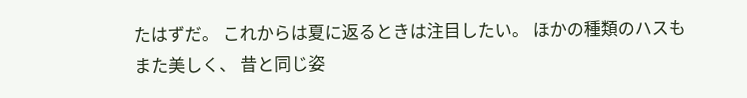たはずだ。 これからは夏に返るときは注目したい。 ほかの種類のハスもまた美しく、 昔と同じ姿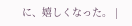に、嬉しくなった。 |